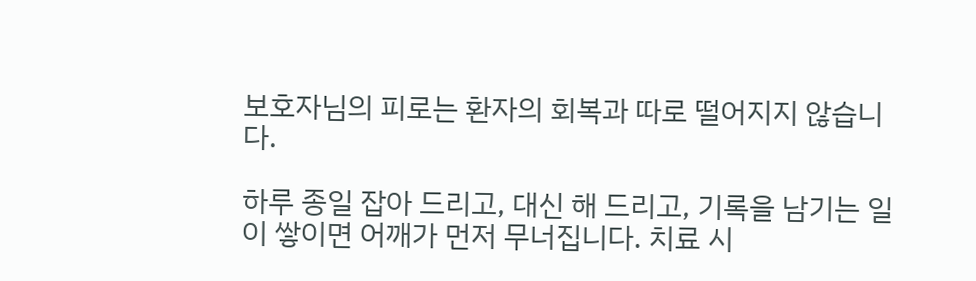보호자님의 피로는 환자의 회복과 따로 떨어지지 않습니다.

하루 종일 잡아 드리고, 대신 해 드리고, 기록을 남기는 일이 쌓이면 어깨가 먼저 무너집니다. 치료 시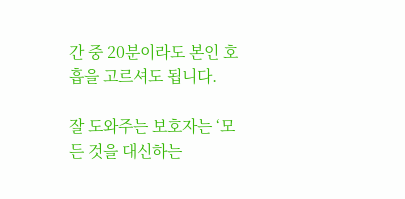간 중 20분이라도 본인 호흡을 고르셔도 됩니다.

잘 도와주는 보호자는 ‘모든 것을 대신하는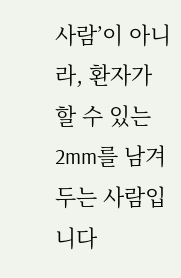사람’이 아니라, 환자가 할 수 있는 2mm를 남겨 두는 사람입니다